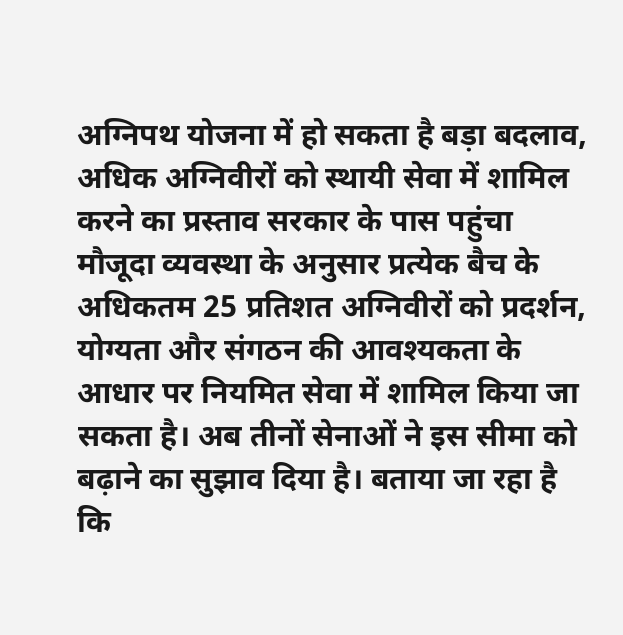अग्निपथ योजना में हो सकता है बड़ा बदलाव, अधिक अग्निवीरों को स्थायी सेवा में शामिल करने का प्रस्ताव सरकार के पास पहुंचा
मौजूदा व्यवस्था के अनुसार प्रत्येक बैच के अधिकतम 25 प्रतिशत अग्निवीरों को प्रदर्शन, योग्यता और संगठन की आवश्यकता के आधार पर नियमित सेवा में शामिल किया जा सकता है। अब तीनों सेनाओं ने इस सीमा को बढ़ाने का सुझाव दिया है। बताया जा रहा है कि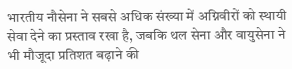भारतीय नौसेना ने सबसे अधिक संख्या में अग्निवीरों को स्थायी सेवा देने का प्रस्ताव रखा है, जबकि थल सेना और वायुसेना ने भी मौजूदा प्रतिशत बढ़ाने की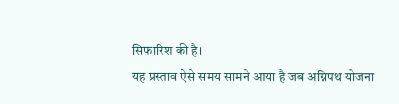सिफारिश की है।
यह प्रस्ताव ऐसे समय सामने आया है जब अग्निपथ योजना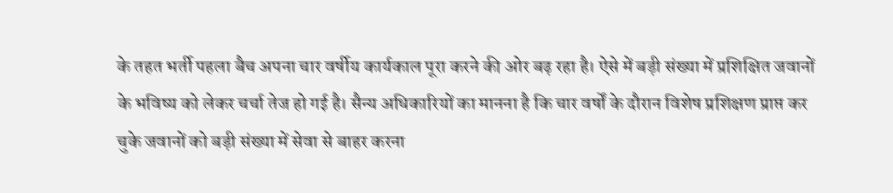के तहत भर्ती पहला बैच अपना चार वर्षीय कार्यकाल पूरा करने की ओर बढ़ रहा है। ऐसे में बड़ी संख्या में प्रशिक्षित जवानों के भविष्य को लेकर चर्चा तेज हो गई है। सैन्य अधिकारियों का मानना है कि चार वर्षों के दौरान विशेष प्रशिक्षण प्राप्त कर चुके जवानों को बड़ी संख्या में सेवा से बाहर करना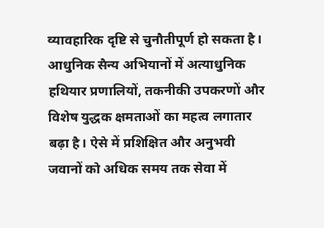व्यावहारिक दृष्टि से चुनौतीपूर्ण हो सकता है।
आधुनिक सैन्य अभियानों में अत्याधुनिक हथियार प्रणालियों, तकनीकी उपकरणों और विशेष युद्धक क्षमताओं का महत्व लगातार बढ़ा है। ऐसे में प्रशिक्षित और अनुभवी जवानों को अधिक समय तक सेवा में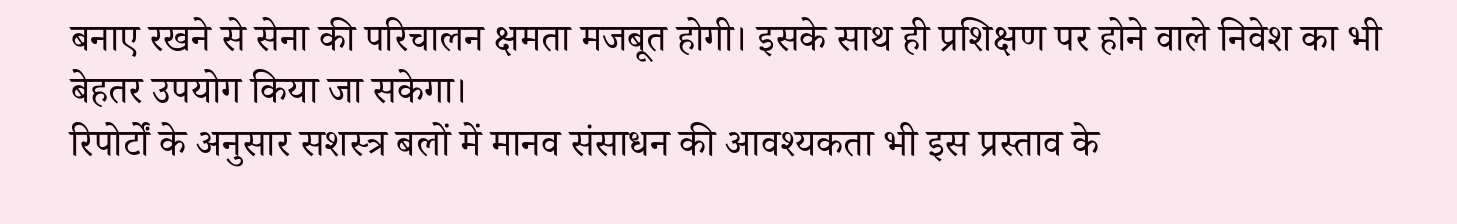बनाए रखने से सेना की परिचालन क्षमता मजबूत होगी। इसके साथ ही प्रशिक्षण पर होने वाले निवेश का भी बेहतर उपयोग किया जा सकेगा।
रिपोर्टों के अनुसार सशस्त्र बलों में मानव संसाधन की आवश्यकता भी इस प्रस्ताव के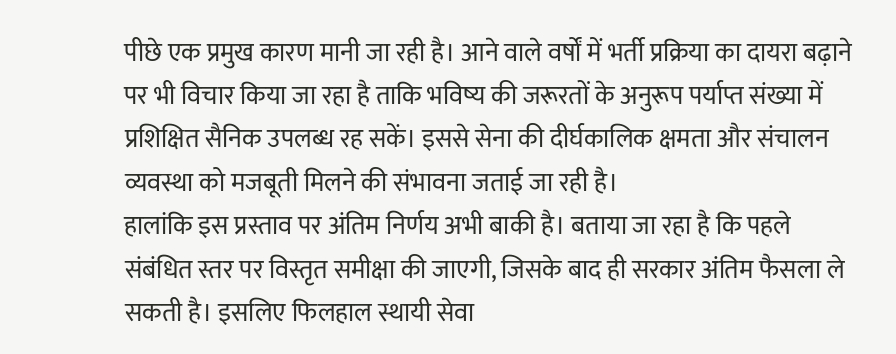पीछे एक प्रमुख कारण मानी जा रही है। आने वाले वर्षों में भर्ती प्रक्रिया का दायरा बढ़ाने पर भी विचार किया जा रहा है ताकि भविष्य की जरूरतों के अनुरूप पर्याप्त संख्या में प्रशिक्षित सैनिक उपलब्ध रह सकें। इससे सेना की दीर्घकालिक क्षमता और संचालन व्यवस्था को मजबूती मिलने की संभावना जताई जा रही है।
हालांकि इस प्रस्ताव पर अंतिम निर्णय अभी बाकी है। बताया जा रहा है कि पहले संबंधित स्तर पर विस्तृत समीक्षा की जाएगी, जिसके बाद ही सरकार अंतिम फैसला ले सकती है। इसलिए फिलहाल स्थायी सेवा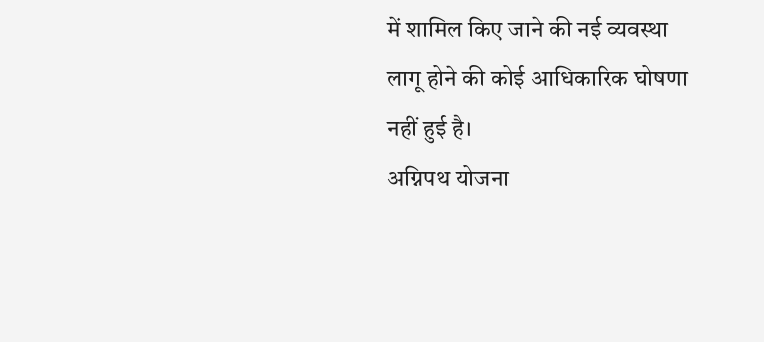में शामिल किए जाने की नई व्यवस्था लागू होने की कोई आधिकारिक घोषणा नहीं हुई है।
अग्निपथ योजना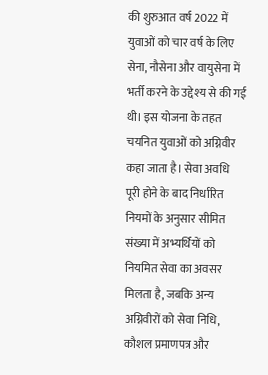की शुरुआत वर्ष 2022 में युवाओं को चार वर्ष के लिए सेना, नौसेना और वायुसेना में भर्ती करने के उद्देश्य से की गई थी। इस योजना के तहत चयनित युवाओं को अग्निवीर कहा जाता है। सेवा अवधि पूरी होने के बाद निर्धारित नियमों के अनुसार सीमित संख्या में अभ्यर्थियों को नियमित सेवा का अवसर मिलता है, जबकि अन्य अग्निवीरों को सेवा निधि, कौशल प्रमाणपत्र और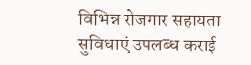विभिन्न रोजगार सहायता सुविधाएं उपलब्ध कराई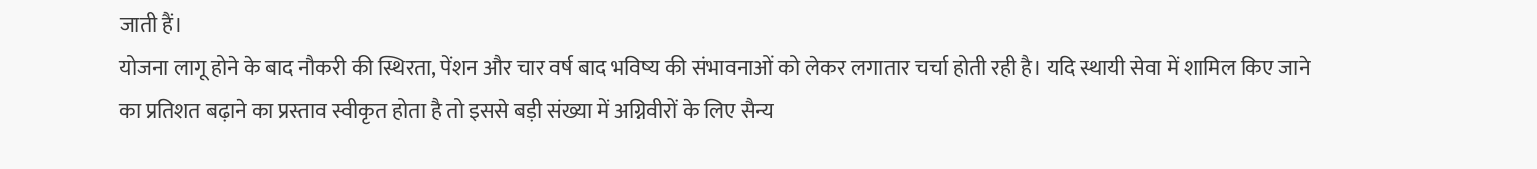जाती हैं।
योजना लागू होने के बाद नौकरी की स्थिरता, पेंशन और चार वर्ष बाद भविष्य की संभावनाओं को लेकर लगातार चर्चा होती रही है। यदि स्थायी सेवा में शामिल किए जाने का प्रतिशत बढ़ाने का प्रस्ताव स्वीकृत होता है तो इससे बड़ी संख्या में अग्निवीरों के लिए सैन्य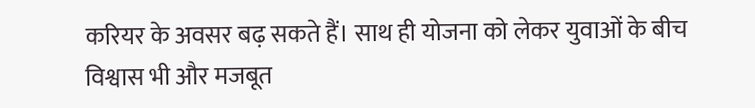करियर के अवसर बढ़ सकते हैं। साथ ही योजना को लेकर युवाओं के बीच विश्वास भी और मजबूत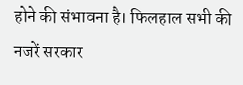होने की संभावना है। फिलहाल सभी की नजरें सरकार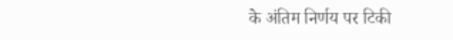के अंतिम निर्णय पर टिकी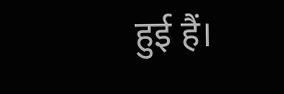हुई हैं।